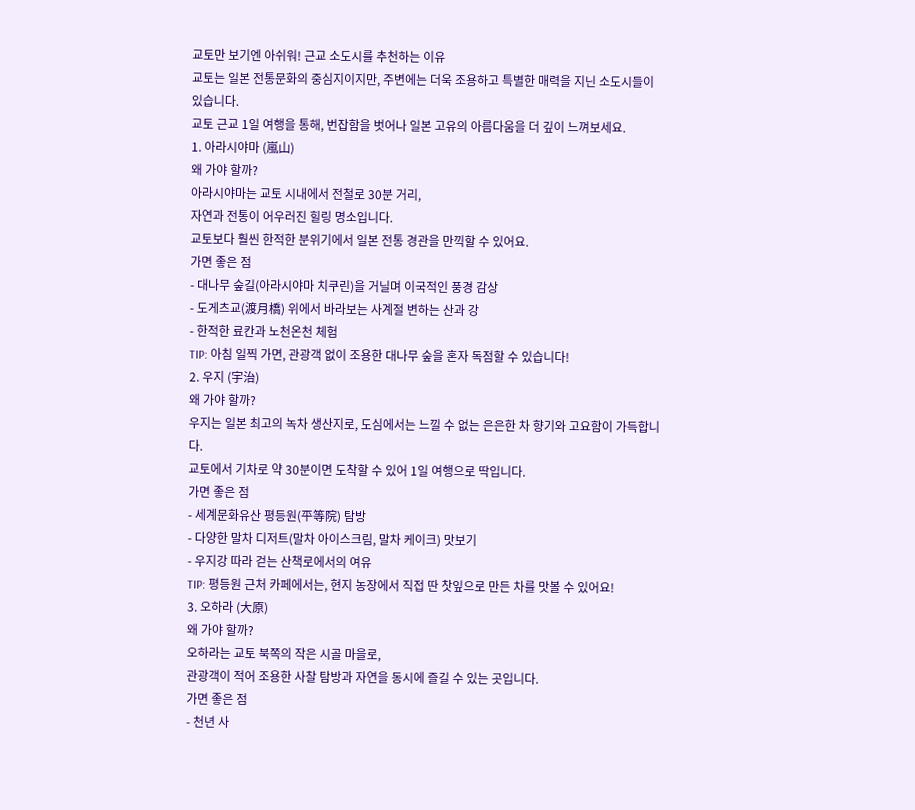교토만 보기엔 아쉬워! 근교 소도시를 추천하는 이유
교토는 일본 전통문화의 중심지이지만, 주변에는 더욱 조용하고 특별한 매력을 지닌 소도시들이 있습니다.
교토 근교 1일 여행을 통해, 번잡함을 벗어나 일본 고유의 아름다움을 더 깊이 느껴보세요.
1. 아라시야마 (嵐山)
왜 가야 할까?
아라시야마는 교토 시내에서 전철로 30분 거리,
자연과 전통이 어우러진 힐링 명소입니다.
교토보다 훨씬 한적한 분위기에서 일본 전통 경관을 만끽할 수 있어요.
가면 좋은 점
- 대나무 숲길(아라시야마 치쿠린)을 거닐며 이국적인 풍경 감상
- 도게츠교(渡月橋) 위에서 바라보는 사계절 변하는 산과 강
- 한적한 료칸과 노천온천 체험
TIP: 아침 일찍 가면, 관광객 없이 조용한 대나무 숲을 혼자 독점할 수 있습니다!
2. 우지 (宇治)
왜 가야 할까?
우지는 일본 최고의 녹차 생산지로, 도심에서는 느낄 수 없는 은은한 차 향기와 고요함이 가득합니다.
교토에서 기차로 약 30분이면 도착할 수 있어 1일 여행으로 딱입니다.
가면 좋은 점
- 세계문화유산 평등원(平等院) 탐방
- 다양한 말차 디저트(말차 아이스크림, 말차 케이크) 맛보기
- 우지강 따라 걷는 산책로에서의 여유
TIP: 평등원 근처 카페에서는, 현지 농장에서 직접 딴 찻잎으로 만든 차를 맛볼 수 있어요!
3. 오하라 (大原)
왜 가야 할까?
오하라는 교토 북쪽의 작은 시골 마을로,
관광객이 적어 조용한 사찰 탐방과 자연을 동시에 즐길 수 있는 곳입니다.
가면 좋은 점
- 천년 사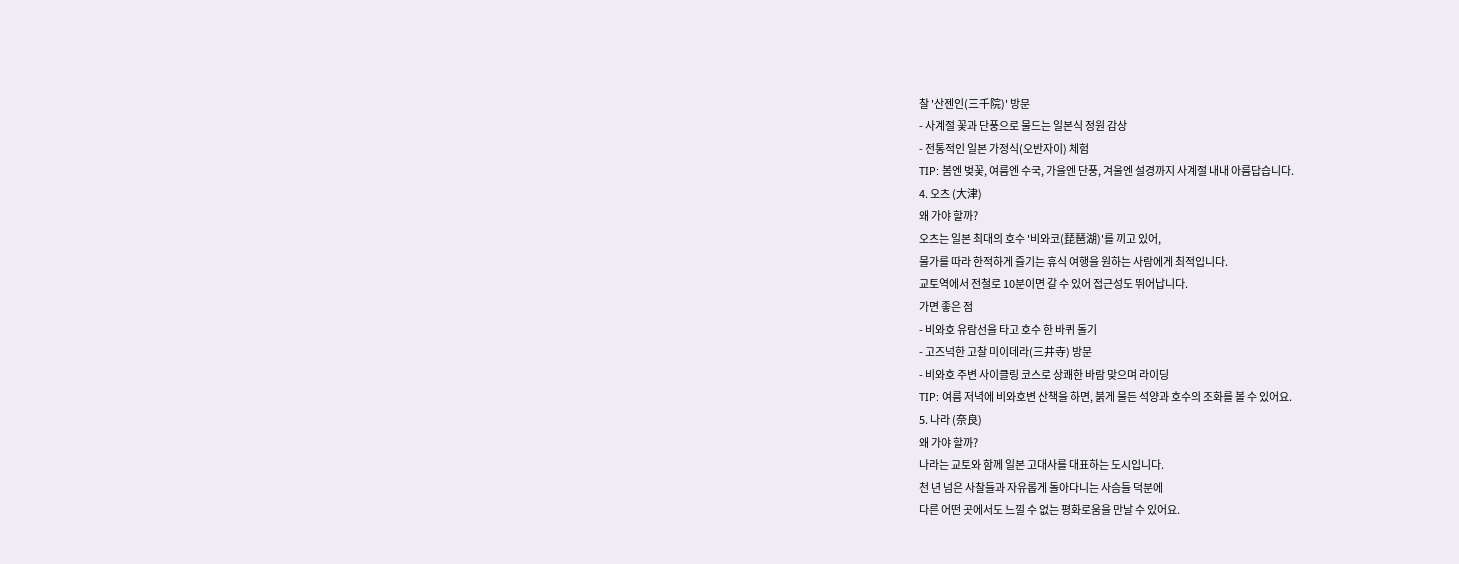찰 '산젠인(三千院)' 방문
- 사계절 꽃과 단풍으로 물드는 일본식 정원 감상
- 전통적인 일본 가정식(오반자이) 체험
TIP: 봄엔 벚꽃, 여름엔 수국, 가을엔 단풍, 겨울엔 설경까지 사계절 내내 아름답습니다.
4. 오츠 (大津)
왜 가야 할까?
오츠는 일본 최대의 호수 '비와코(琵琶湖)'를 끼고 있어,
물가를 따라 한적하게 즐기는 휴식 여행을 원하는 사람에게 최적입니다.
교토역에서 전철로 10분이면 갈 수 있어 접근성도 뛰어납니다.
가면 좋은 점
- 비와호 유람선을 타고 호수 한 바퀴 돌기
- 고즈넉한 고찰 미이데라(三井寺) 방문
- 비와호 주변 사이클링 코스로 상쾌한 바람 맞으며 라이딩
TIP: 여름 저녁에 비와호변 산책을 하면, 붉게 물든 석양과 호수의 조화를 볼 수 있어요.
5. 나라 (奈良)
왜 가야 할까?
나라는 교토와 함께 일본 고대사를 대표하는 도시입니다.
천 년 넘은 사찰들과 자유롭게 돌아다니는 사슴들 덕분에
다른 어떤 곳에서도 느낄 수 없는 평화로움을 만날 수 있어요.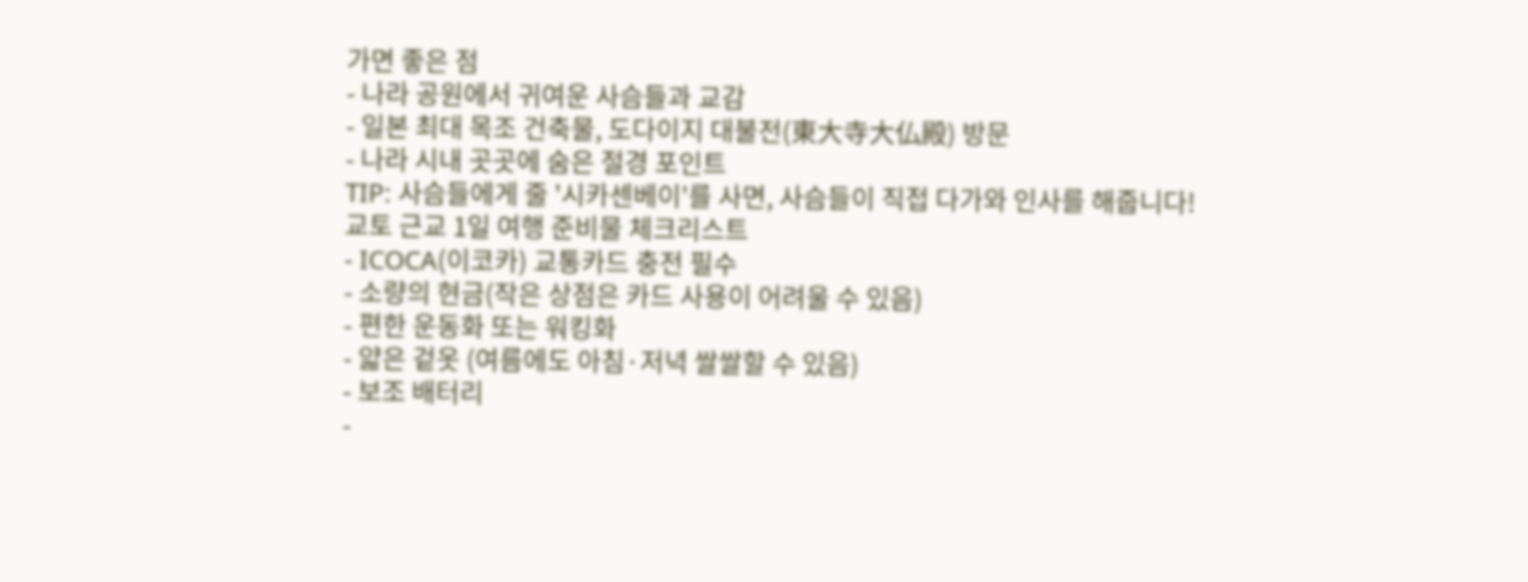가면 좋은 점
- 나라 공원에서 귀여운 사슴들과 교감
- 일본 최대 목조 건축물, 도다이지 대불전(東大寺大仏殿) 방문
- 나라 시내 곳곳에 숨은 절경 포인트
TIP: 사슴들에게 줄 '시카센베이'를 사면, 사슴들이 직접 다가와 인사를 해줍니다!
교토 근교 1일 여행 준비물 체크리스트
- ICOCA(이코카) 교통카드 충전 필수
- 소량의 현금(작은 상점은 카드 사용이 어려울 수 있음)
- 편한 운동화 또는 워킹화
- 얇은 겉옷 (여름에도 아침·저녁 쌀쌀할 수 있음)
- 보조 배터리
-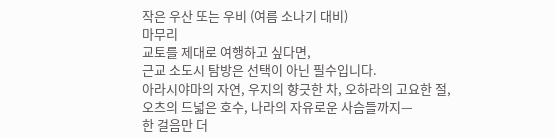작은 우산 또는 우비 (여름 소나기 대비)
마무리
교토를 제대로 여행하고 싶다면,
근교 소도시 탐방은 선택이 아닌 필수입니다.
아라시야마의 자연, 우지의 향긋한 차, 오하라의 고요한 절,
오츠의 드넓은 호수, 나라의 자유로운 사슴들까지—
한 걸음만 더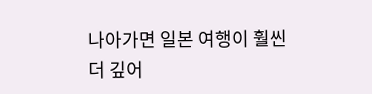나아가면 일본 여행이 훨씬 더 깊어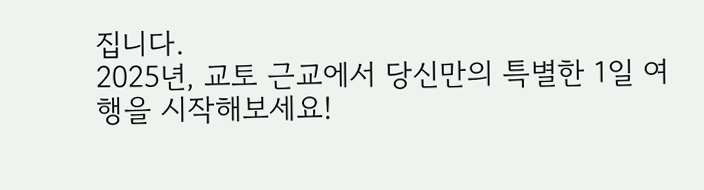집니다.
2025년, 교토 근교에서 당신만의 특별한 1일 여행을 시작해보세요!